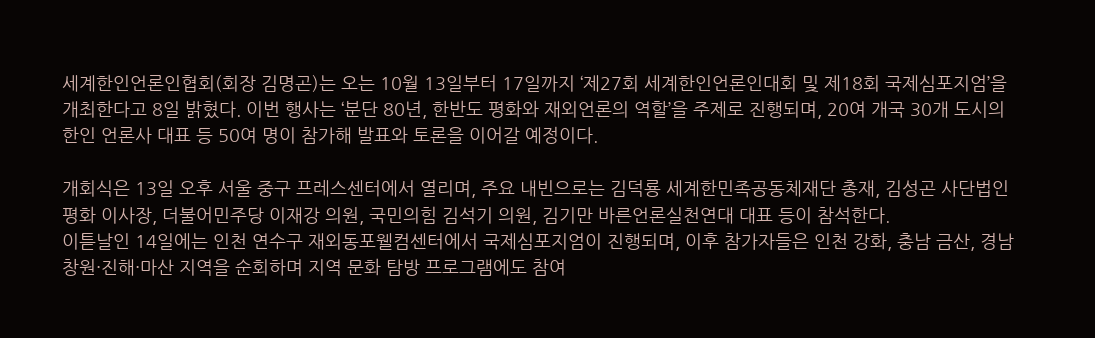세계한인언론인협회(회장 김명곤)는 오는 10월 13일부터 17일까지 ‘제27회 세계한인언론인대회 및 제18회 국제심포지엄’을 개최한다고 8일 밝혔다. 이번 행사는 ‘분단 80년, 한반도 평화와 재외언론의 역할’을 주제로 진행되며, 20여 개국 30개 도시의 한인 언론사 대표 등 50여 명이 참가해 발표와 토론을 이어갈 예정이다.

개회식은 13일 오후 서울 중구 프레스센터에서 열리며, 주요 내빈으로는 김덕룡 세계한민족공동체재단 총재, 김성곤 사단법인 평화 이사장, 더불어민주당 이재강 의원, 국민의힘 김석기 의원, 김기만 바른언론실천연대 대표 등이 참석한다.
이튿날인 14일에는 인천 연수구 재외동포웰컴센터에서 국제심포지엄이 진행되며, 이후 참가자들은 인천 강화, 충남 금산, 경남 창원·진해·마산 지역을 순회하며 지역 문화 탐방 프로그램에도 참여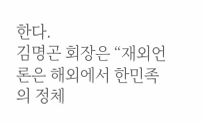한다.
김명곤 회장은 “재외언론은 해외에서 한민족의 정체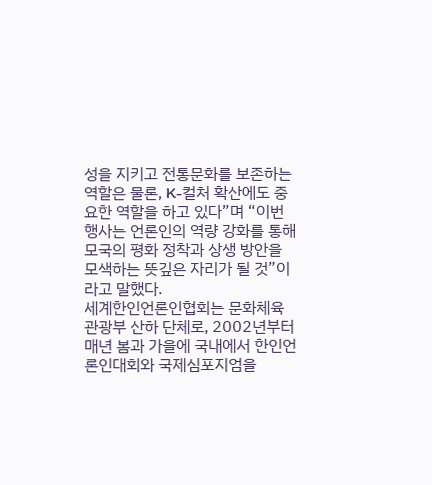성을 지키고 전통문화를 보존하는 역할은 물론, K-컬처 확산에도 중요한 역할을 하고 있다”며 “이번 행사는 언론인의 역량 강화를 통해 모국의 평화 정착과 상생 방안을 모색하는 뜻깊은 자리가 될 것”이라고 말했다.
세계한인언론인협회는 문화체육관광부 산하 단체로, 2002년부터 매년 봄과 가을에 국내에서 한인언론인대회와 국제심포지엄을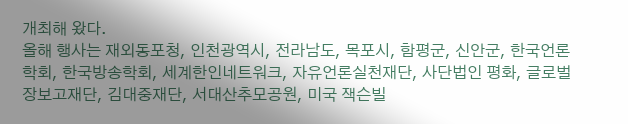개최해 왔다.
올해 행사는 재외동포청, 인천광역시, 전라남도, 목포시, 함평군, 신안군, 한국언론학회, 한국방송학회, 세계한인네트워크, 자유언론실천재단, 사단법인 평화, 글로벌장보고재단, 김대중재단, 서대산추모공원, 미국 잭슨빌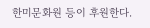한미문화원 등이 후원한다.